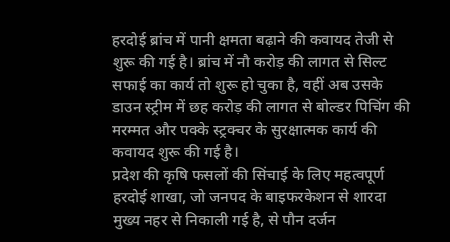हरदोई ब्रांच में पानी क्षमता बढ़ाने की कवायद तेजी से शुरू की गई है। ब्रांच में नौ करोड़ की लागत से सिल्ट सफाई का कार्य तो शुरू हो चुका है, वहीं अब उसके डाउन स्ट्रीम में छह करोड़ की लागत से बोल्डर पिचिंग की मरम्मत और पक्के स्ट्रक्चर के सुरक्षात्मक कार्य की कवायद शुरू की गई है।
प्रदेश की कृषि फसलों की सिंचाई के लिए महत्वपूर्ण हरदोई शाखा, जो जनपद के बाइफरकेशन से शारदा मुख्य नहर से निकाली गई है, से पौन दर्जन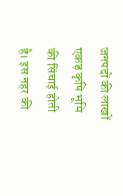जनपदों की लाखों एकड़ कृषि भूमि की सिंचाई होती है। इस नहर की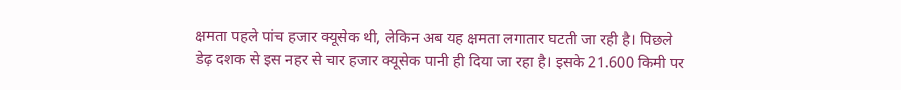क्षमता पहले पांच हजार क्यूसेक थी, लेकिन अब यह क्षमता लगातार घटती जा रही है। पिछले डेढ़ दशक से इस नहर से चार हजार क्यूसेक पानी ही दिया जा रहा है। इसके 21.600 किमी पर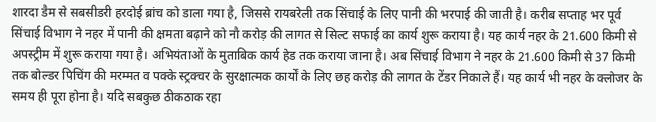शारदा डैम से सबसीडरी हरदोई ब्रांच को डाला गया है, जिससे रायबरेली तक सिंचाई के लिए पानी की भरपाई की जाती है। करीब सप्ताह भर पूर्व सिंचाई विभाग ने नहर में पानी की क्षमता बढ़ाने को नौ करोड़ की लागत से सिल्ट सफाई का कार्य शुरू कराया है। यह कार्य नहर के 21.600 किमी से अपस्ट्रीम में शुरू कराया गया है। अभियंताओं के मुताबिक कार्य हेड तक कराया जाना है। अब सिंचाई विभाग ने नहर के 21.600 किमी से 37 किमी तक बोल्डर पिचिंग की मरम्मत व पक्के स्ट्रक्चर के सुरक्षात्मक कार्यों के लिए छह करोड़ की लागत के टेंडर निकाले हैं। यह कार्य भी नहर के क्लोजर के समय ही पूरा होना है। यदि सबकुछ ठीकठाक रहा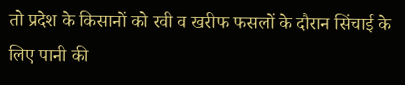तो प्रदेश के किसानों को रवी व खरीफ फसलों के दौरान सिंचाई के लिए पानी की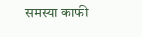समस्या काफी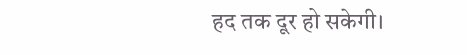हद तक दूर हो सकेगी।